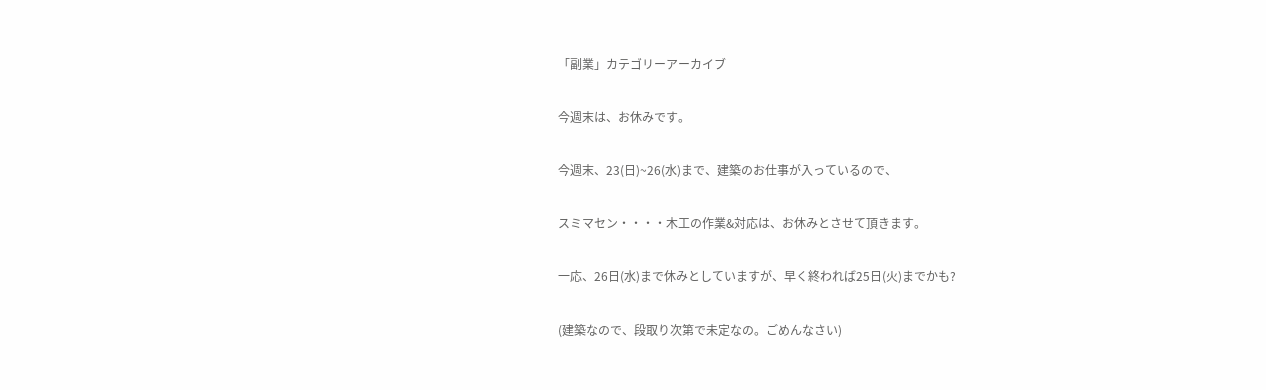「副業」カテゴリーアーカイブ

今週末は、お休みです。

今週末、23(日)~26(水)まで、建築のお仕事が入っているので、

スミマセン・・・・木工の作業&対応は、お休みとさせて頂きます。

一応、26日(水)まで休みとしていますが、早く終われば25日(火)までかも?

(建築なので、段取り次第で未定なの。ごめんなさい)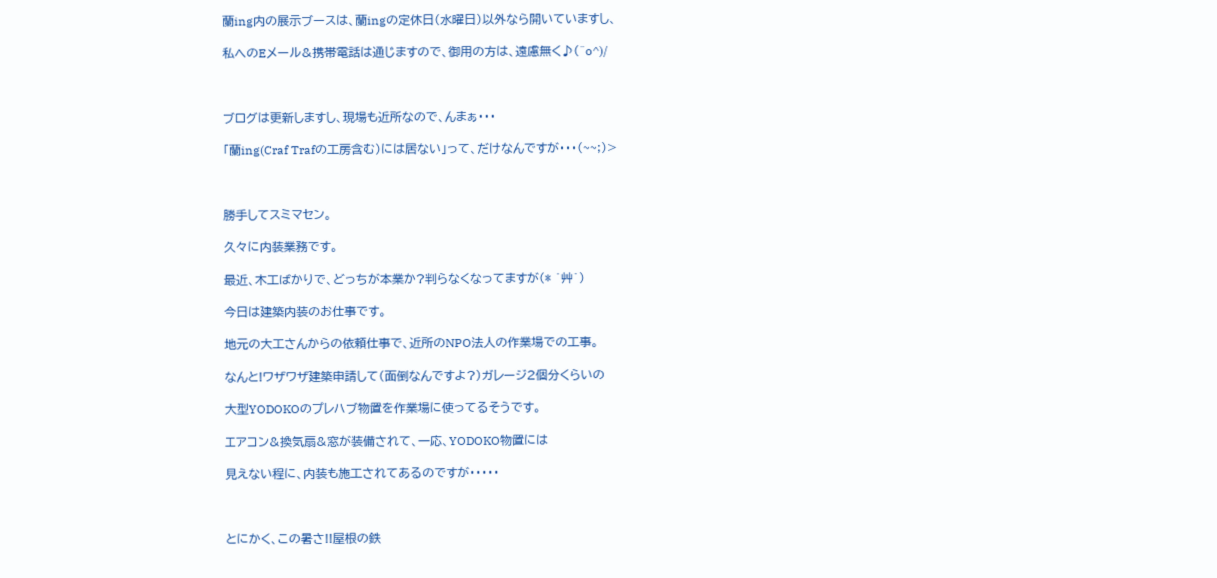蘭ing内の展示ブースは、蘭ingの定休日(水曜日)以外なら開いていますし、

私へのEメール&携帯電話は通じますので、御用の方は、遠慮無く♪(^o^)/



ブログは更新しますし、現場も近所なので、んまぁ・・・

「蘭ing(Craf Trafの工房含む)には居ない」って、だけなんですが・・・(~~;)>



勝手してスミマセン。

久々に内装業務です。

最近、木工ばかりで、どっちが本業か?判らなくなってますが(* ´艸`)

今日は建築内装のお仕事です。

地元の大工さんからの依頼仕事で、近所のNPO法人の作業場での工事。

なんと!ワザワザ建築申請して(面倒なんですよ?)ガレージ2個分くらいの

大型YODOKOのプレハブ物置を作業場に使ってるそうです。

エアコン&換気扇&窓が装備されて、一応、YODOKO物置には

見えない程に、内装も施工されてあるのですが・・・・・



とにかく、この暑さ!!屋根の鉄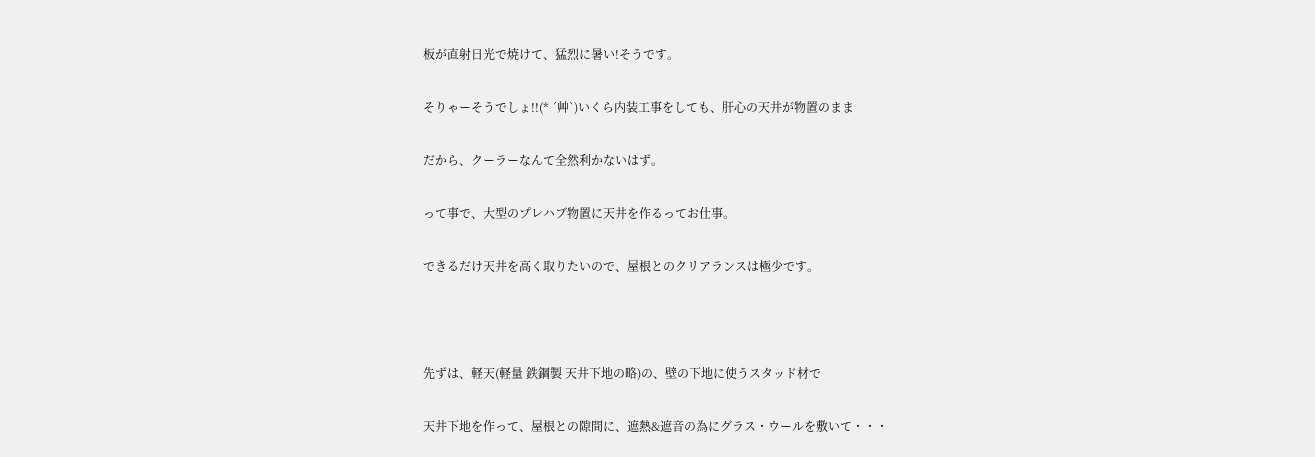板が直射日光で焼けて、猛烈に暑い!そうです。

そりゃーそうでしょ!!(* ´艸`)いくら内装工事をしても、肝心の天井が物置のまま

だから、クーラーなんて全然利かないはず。

って事で、大型のプレハブ物置に天井を作るってお仕事。

できるだけ天井を高く取りたいので、屋根とのクリアランスは極少です。



先ずは、軽天(軽量 鉄鋼製 天井下地の略)の、壁の下地に使うスタッド材で

天井下地を作って、屋根との隙間に、遮熱&遮音の為にグラス・ウールを敷いて・・・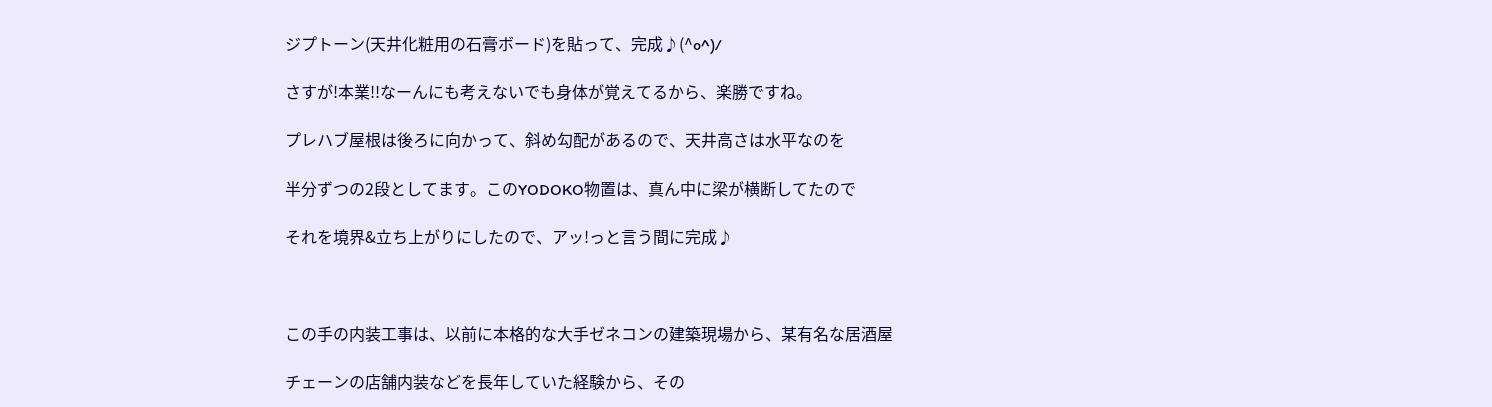ジプトーン(天井化粧用の石膏ボード)を貼って、完成♪(^o^)/

さすが!本業!!なーんにも考えないでも身体が覚えてるから、楽勝ですね。

プレハブ屋根は後ろに向かって、斜め勾配があるので、天井高さは水平なのを

半分ずつの2段としてます。このYODOKO物置は、真ん中に梁が横断してたので

それを境界&立ち上がりにしたので、アッ!っと言う間に完成♪



この手の内装工事は、以前に本格的な大手ゼネコンの建築現場から、某有名な居酒屋

チェーンの店舗内装などを長年していた経験から、その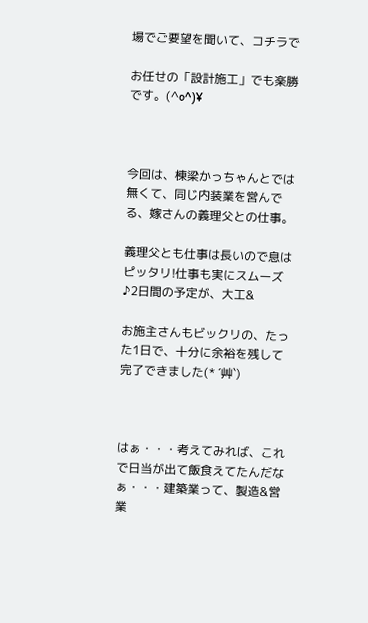場でご要望を聞いて、コチラで

お任せの「設計施工」でも楽勝です。(^o^)¥



今回は、棟梁かっちゃんとでは無くて、同じ内装業を営んでる、嫁さんの義理父との仕事。

義理父とも仕事は長いので息はピッタリ!仕事も実にスムーズ♪2日間の予定が、大工&

お施主さんもビックリの、たった1日で、十分に余裕を残して完了できました(* ´艸`)



はぁ・・・考えてみれば、これで日当が出て飯食えてたんだなぁ・・・建築業って、製造&営業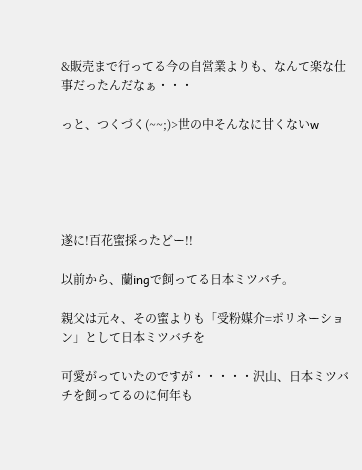&販売まで行ってる今の自営業よりも、なんて楽な仕事だったんだなぁ・・・

っと、つくづく(~~;)>世の中そんなに甘くないw





遂に!百花蜜採ったどー!!

以前から、蘭ingで飼ってる日本ミツバチ。

親父は元々、その蜜よりも「受粉媒介=ポリネーション」として日本ミツバチを

可愛がっていたのですが・・・・・沢山、日本ミツバチを飼ってるのに何年も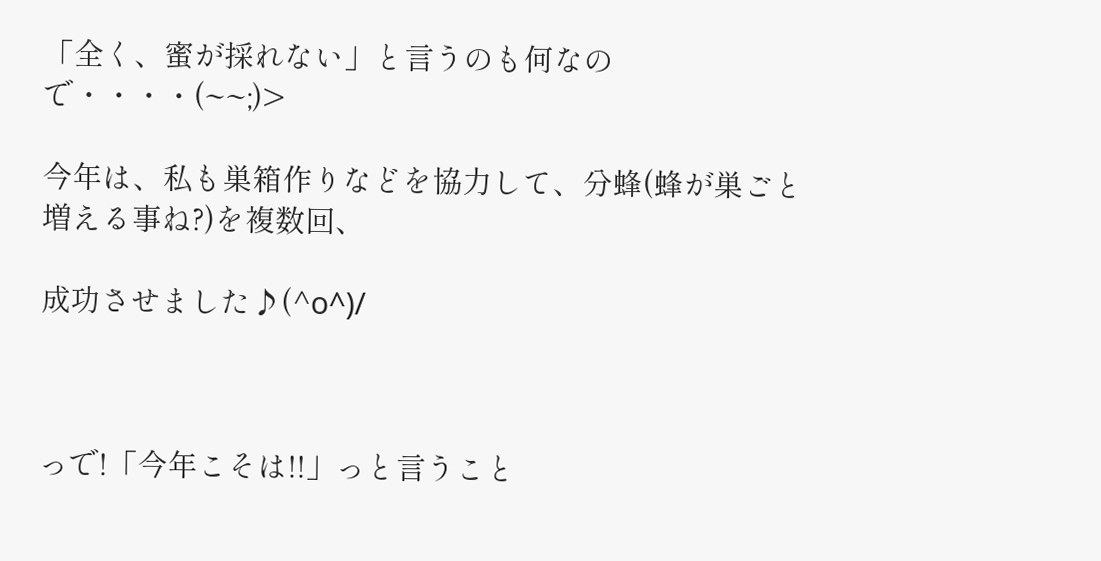「全く、蜜が採れない」と言うのも何なので・・・・(~~;)>

今年は、私も巣箱作りなどを協力して、分蜂(蜂が巣ごと増える事ね?)を複数回、

成功させました♪(^o^)/



っで!「今年こそは!!」っと言うこと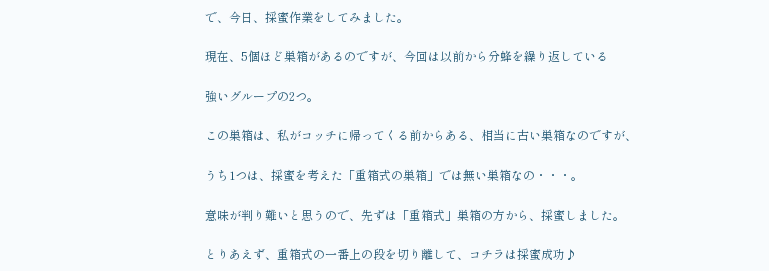で、今日、採蜜作業をしてみました。

現在、5個ほど巣箱があるのですが、今回は以前から分蜂を繰り返している

強いグループの2つ。

この巣箱は、私がコッチに帰ってくる前からある、相当に古い巣箱なのですが、

うち1つは、採蜜を考えた「重箱式の巣箱」では無い巣箱なの・・・。

意味が判り難いと思うので、先ずは「重箱式」巣箱の方から、採蜜しました。

とりあえず、重箱式の一番上の段を切り離して、コチラは採蜜成功♪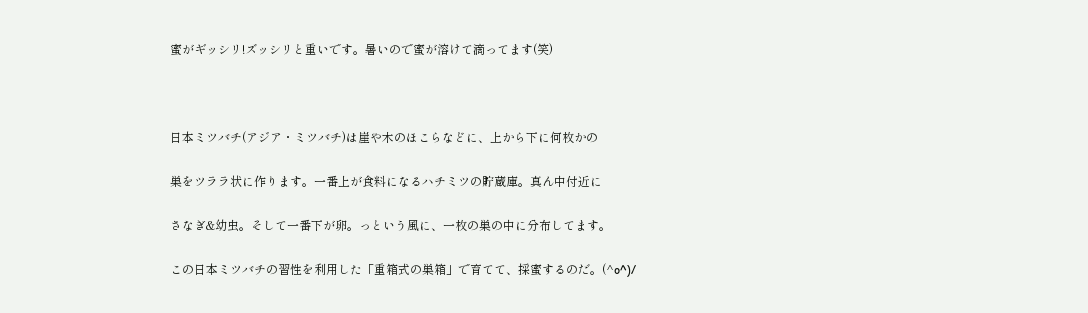蜜がギッシリ!ズッシリと重いです。暑いので蜜が溶けて滴ってます(笑)



日本ミツバチ(アジア・ミツバチ)は崖や木のほこらなどに、上から下に何枚かの

巣をツララ状に作ります。一番上が食料になるハチミツの貯蔵庫。真ん中付近に

さなぎ&幼虫。そして一番下が卵。っという風に、一枚の巣の中に分布してます。

この日本ミツバチの習性を利用した「重箱式の巣箱」で育てて、採蜜するのだ。(^o^)/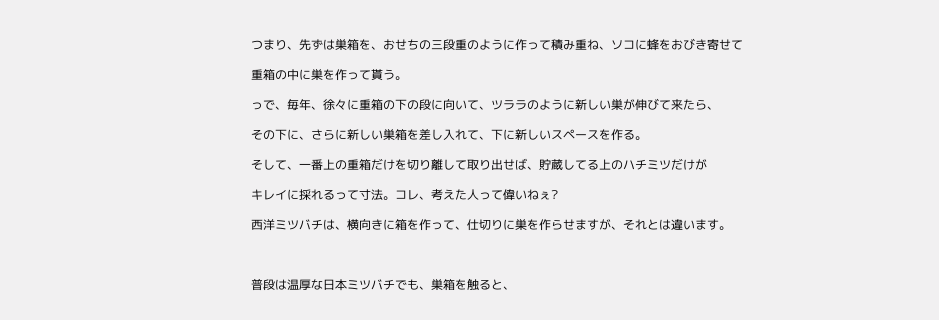つまり、先ずは巣箱を、おせちの三段重のように作って積み重ね、ソコに蜂をおびき寄せて

重箱の中に巣を作って貰う。

っで、毎年、徐々に重箱の下の段に向いて、ツララのように新しい巣が伸びて来たら、

その下に、さらに新しい巣箱を差し入れて、下に新しいスペースを作る。

そして、一番上の重箱だけを切り離して取り出せば、貯蔵してる上のハチミツだけが

キレイに採れるって寸法。コレ、考えた人って偉いねぇ?

西洋ミツバチは、横向きに箱を作って、仕切りに巣を作らせますが、それとは違います。



普段は温厚な日本ミツバチでも、巣箱を触ると、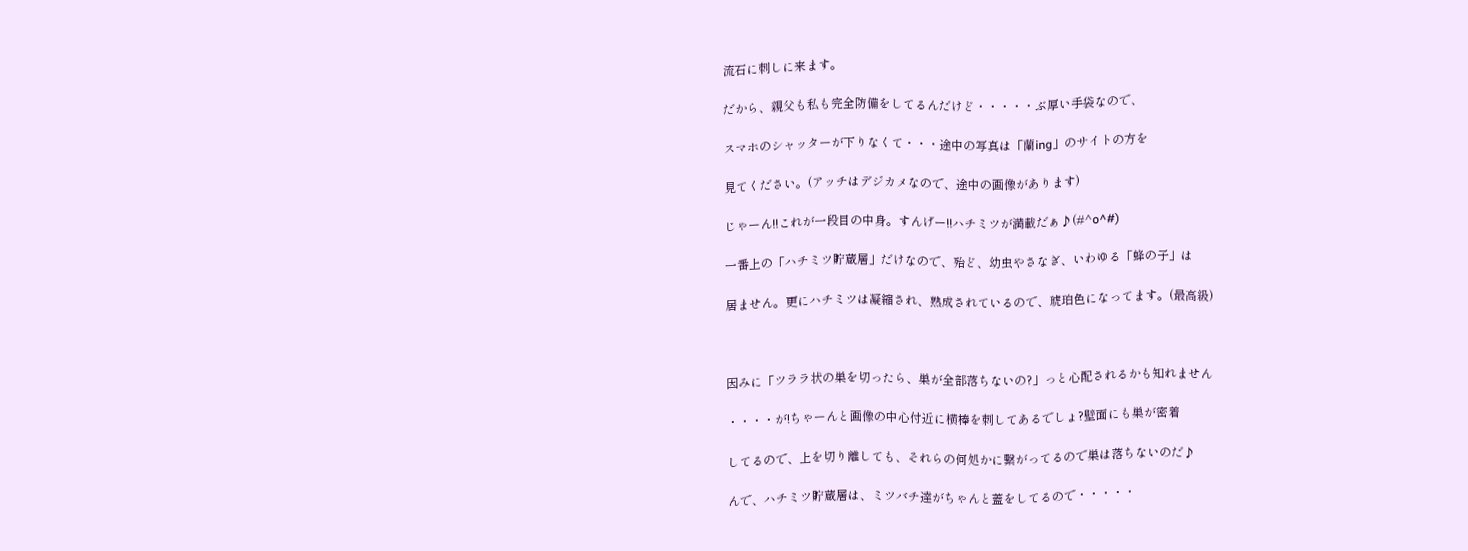流石に刺しに来ます。

だから、親父も私も完全防備をしてるんだけど・・・・・ぶ厚い手袋なので、

スマホのシャッターが下りなくて・・・途中の写真は「蘭ing」のサイトの方を

見てください。(アッチはデジカメなので、途中の画像があります)

じゃーん!!これが一段目の中身。すんげー!!ハチミツが満載だぁ♪(#^o^#)

一番上の「ハチミツ貯蔵層」だけなので、殆ど、幼虫やさなぎ、いわゆる「蜂の子」は

居ません。更にハチミツは凝縮され、熟成されているので、琥珀色になってます。(最高級)



因みに「ツララ状の巣を切ったら、巣が全部落ちないの?」っと心配されるかも知れません

・・・・が!ちゃーんと画像の中心付近に横棒を刺してあるでしょ?壁面にも巣が密着

してるので、上を切り離しても、それらの何処かに繋がってるので巣は落ちないのだ♪

んで、ハチミツ貯蔵層は、ミツバチ達がちゃんと蓋をしてるので・・・・・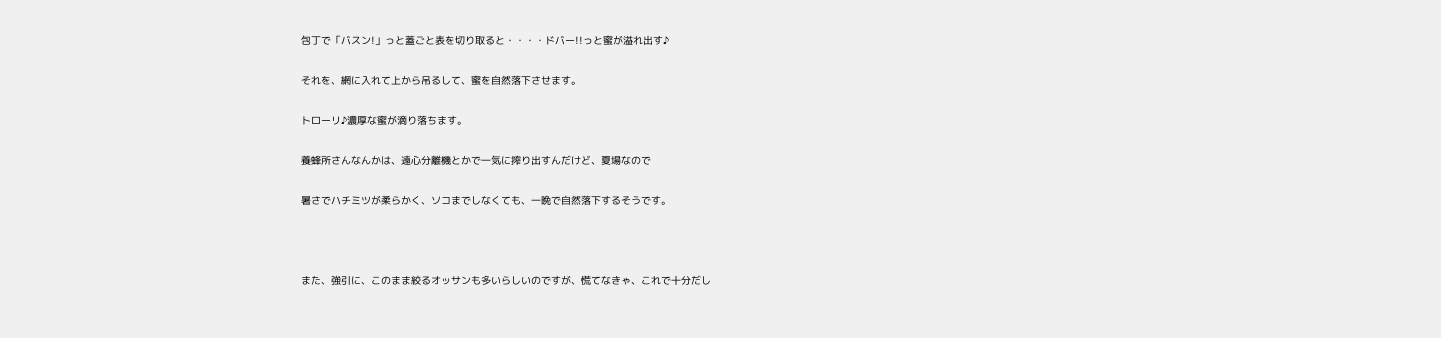包丁で「バスン!」っと蓋ごと表を切り取ると・・・・ドバー!!っと蜜が溢れ出す♪

それを、網に入れて上から吊るして、蜜を自然落下させます。

トローリ♪濃厚な蜜が滴り落ちます。

養蜂所さんなんかは、遠心分離機とかで一気に搾り出すんだけど、夏場なので

暑さでハチミツが柔らかく、ソコまでしなくても、一晩で自然落下するそうです。



また、強引に、このまま絞るオッサンも多いらしいのですが、慌てなきゃ、これで十分だし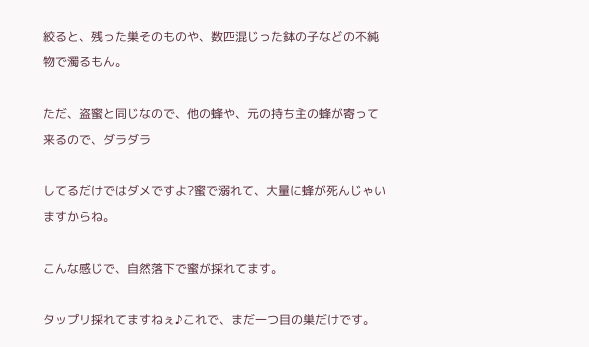絞ると、残った巣そのものや、数匹混じった鉢の子などの不純物で濁るもん。

ただ、盗蜜と同じなので、他の蜂や、元の持ち主の蜂が寄って来るので、ダラダラ

してるだけではダメですよ?蜜で溺れて、大量に蜂が死んじゃいますからね。

こんな感じで、自然落下で蜜が採れてます。

タップリ採れてますねぇ♪これで、まだ一つ目の巣だけです。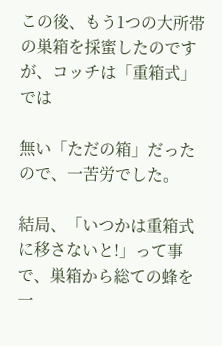この後、もう1つの大所帯の巣箱を採蜜したのですが、コッチは「重箱式」では

無い「ただの箱」だったので、一苦労でした。

結局、「いつかは重箱式に移さないと!」って事で、巣箱から総ての蜂を一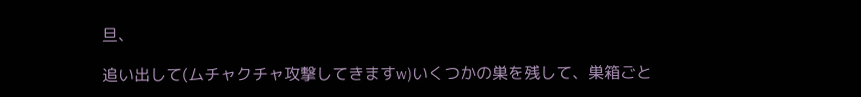旦、

追い出して(ムチャクチャ攻撃してきますw)いくつかの巣を残して、巣箱ごと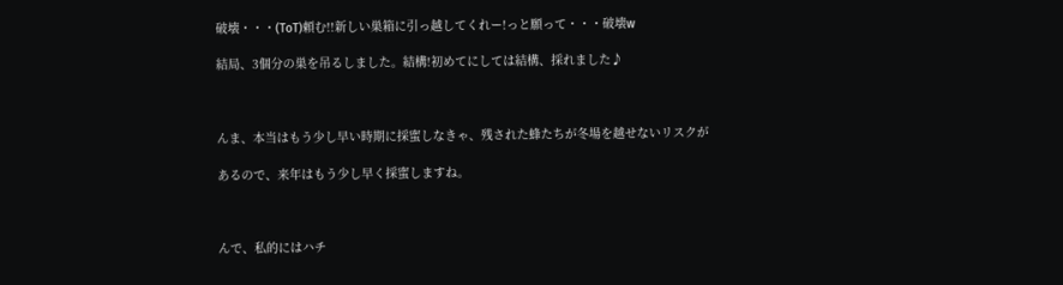破壊・・・(ToT)頼む!!新しい巣箱に引っ越してくれー!っと願って・・・破壊w

結局、3個分の巣を吊るしました。結構!初めてにしては結構、採れました♪



んま、本当はもう少し早い時期に採蜜しなきゃ、残された蜂たちが冬場を越せないリスクが

あるので、来年はもう少し早く採蜜しますね。



んで、私的にはハチ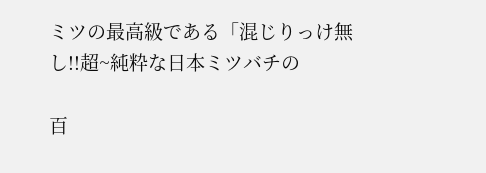ミツの最高級である「混じりっけ無し!!超~純粋な日本ミツバチの

百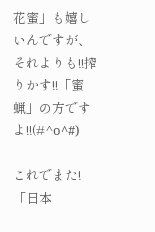花蜜」も嬉しいんですが、それよりも!!搾りかす!!「蜜蝋」の方ですよ!!(#^o^#)

これでまた!「日本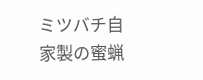ミツバチ自家製の蜜蝋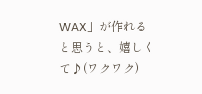WAX」が作れると思うと、嬉しくて♪(ワクワク)